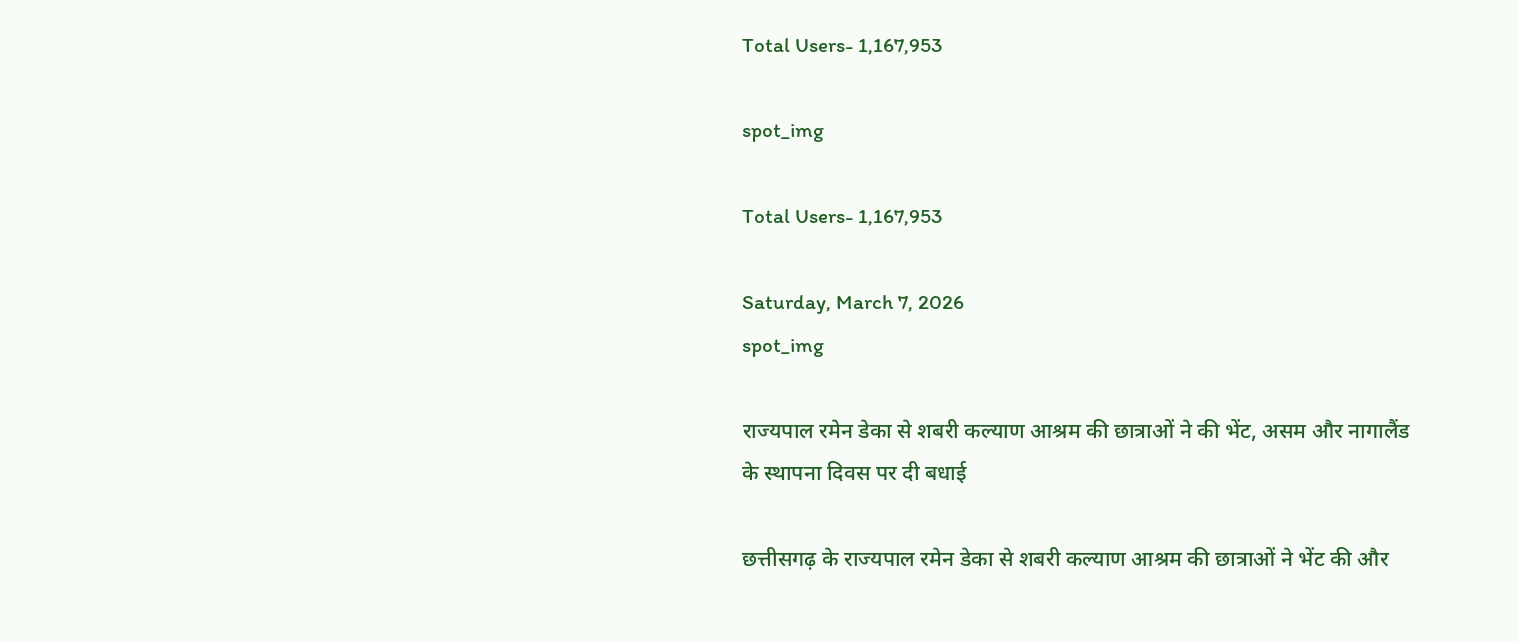Total Users- 1,167,953

spot_img

Total Users- 1,167,953

Saturday, March 7, 2026
spot_img

राज्यपाल रमेन डेका से शबरी कल्याण आश्रम की छात्राओं ने की भेंट, असम और नागालैंड के स्थापना दिवस पर दी बधाई

छत्तीसगढ़ के राज्यपाल रमेन डेका से शबरी कल्याण आश्रम की छात्राओं ने भेंट की और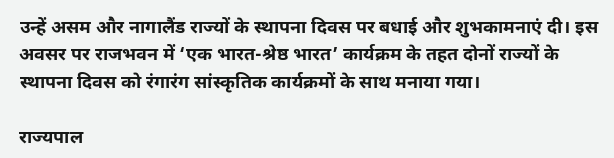उन्हें असम और नागालैंड राज्यों के स्थापना दिवस पर बधाई और शुभकामनाएं दी। इस अवसर पर राजभवन में ‘एक भारत-श्रेष्ठ भारत’ कार्यक्रम के तहत दोनों राज्यों के स्थापना दिवस को रंगारंग सांस्कृतिक कार्यक्रमों के साथ मनाया गया।

राज्यपाल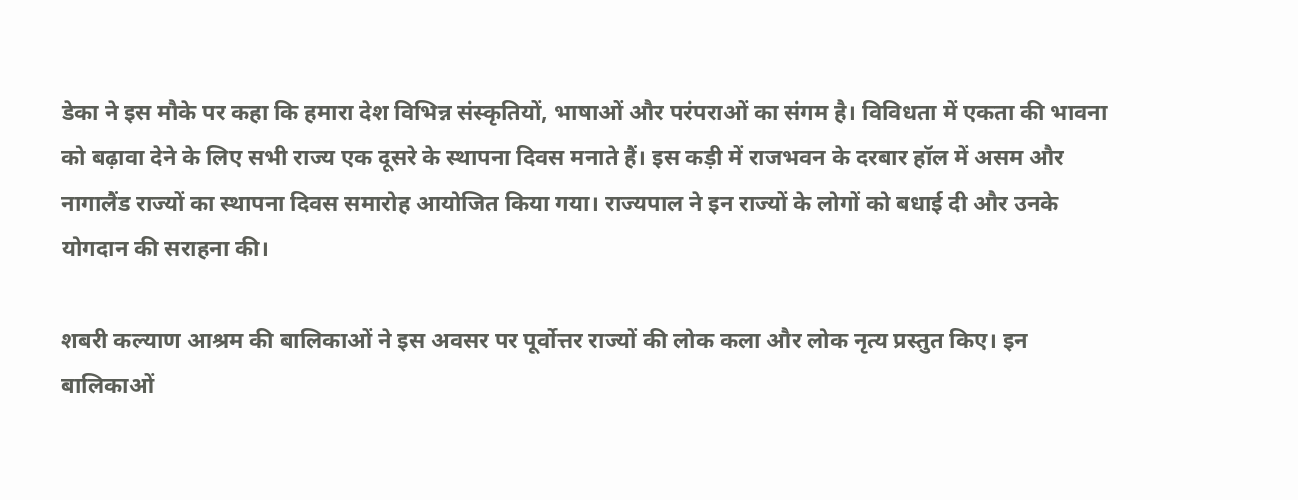डेका ने इस मौके पर कहा कि हमारा देश विभिन्न संस्कृतियों, भाषाओं और परंपराओं का संगम है। विविधता में एकता की भावना को बढ़ावा देने के लिए सभी राज्य एक दूसरे के स्थापना दिवस मनाते हैं। इस कड़ी में राजभवन के दरबार हॉल में असम और नागालैंड राज्यों का स्थापना दिवस समारोह आयोजित किया गया। राज्यपाल ने इन राज्यों के लोगों को बधाई दी और उनके योगदान की सराहना की।

शबरी कल्याण आश्रम की बालिकाओं ने इस अवसर पर पूर्वोत्तर राज्यों की लोक कला और लोक नृत्य प्रस्तुत किए। इन बालिकाओं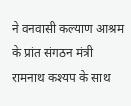ने वनवासी कल्याण आश्रम के प्रांत संगठन मंत्री रामनाथ कश्यप के साथ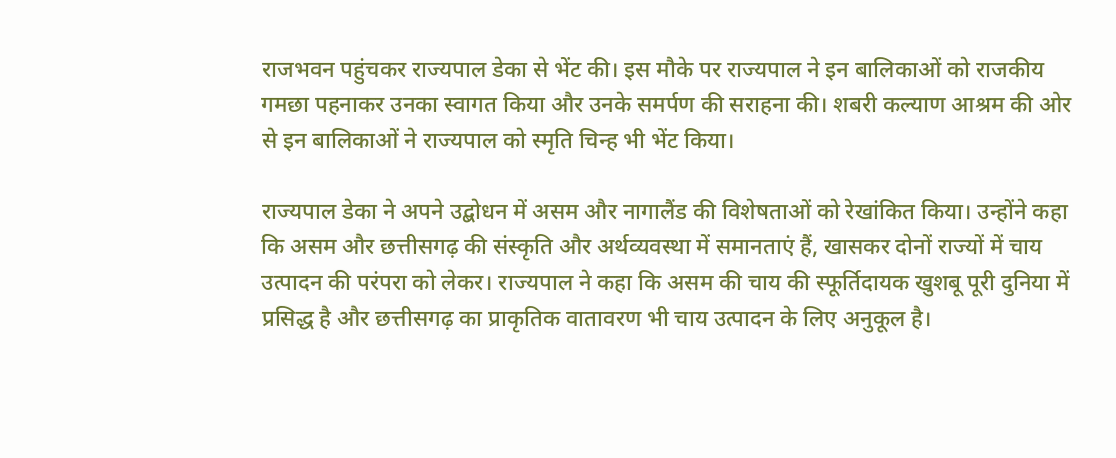राजभवन पहुंचकर राज्यपाल डेका से भेंट की। इस मौके पर राज्यपाल ने इन बालिकाओं को राजकीय गमछा पहनाकर उनका स्वागत किया और उनके समर्पण की सराहना की। शबरी कल्याण आश्रम की ओर से इन बालिकाओं ने राज्यपाल को स्मृति चिन्ह भी भेंट किया।

राज्यपाल डेका ने अपने उद्बोधन में असम और नागालैंड की विशेषताओं को रेखांकित किया। उन्होंने कहा कि असम और छत्तीसगढ़ की संस्कृति और अर्थव्यवस्था में समानताएं हैं, खासकर दोनों राज्यों में चाय उत्पादन की परंपरा को लेकर। राज्यपाल ने कहा कि असम की चाय की स्फूर्तिदायक खुशबू पूरी दुनिया में प्रसिद्ध है और छत्तीसगढ़ का प्राकृतिक वातावरण भी चाय उत्पादन के लिए अनुकूल है।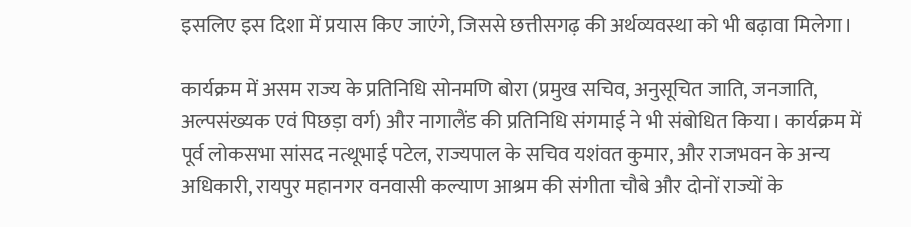इसलिए इस दिशा में प्रयास किए जाएंगे, जिससे छत्तीसगढ़ की अर्थव्यवस्था को भी बढ़ावा मिलेगा।

कार्यक्रम में असम राज्य के प्रतिनिधि सोनमणि बोरा (प्रमुख सचिव, अनुसूचित जाति, जनजाति, अल्पसंख्यक एवं पिछड़ा वर्ग) और नागालैंड की प्रतिनिधि संगमाई ने भी संबोधित किया। कार्यक्रम में पूर्व लोकसभा सांसद नत्थूभाई पटेल, राज्यपाल के सचिव यशंवत कुमार, और राजभवन के अन्य अधिकारी, रायपुर महानगर वनवासी कल्याण आश्रम की संगीता चौबे और दोनों राज्यों के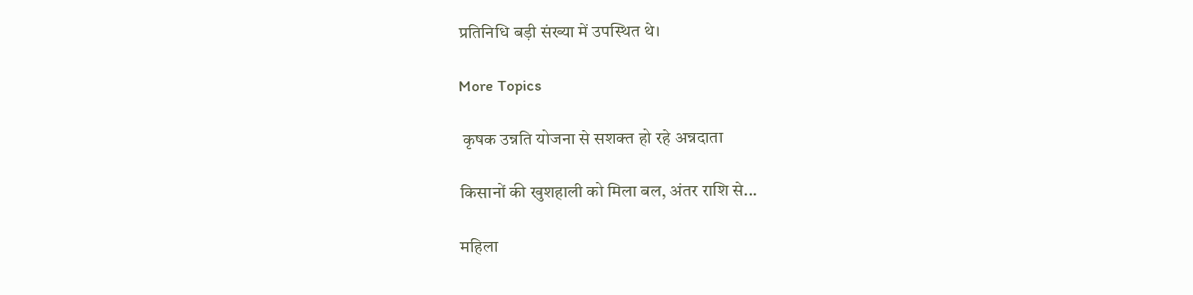प्रतिनिधि बड़ी संख्या में उपस्थित थे।

More Topics

 कृषक उन्नति योजना से सशक्त हो रहे अन्नदाता

किसानों की खुशहाली को मिला बल, अंतर राशि से...

महिला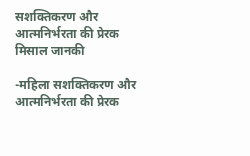सशक्तिकरण और आत्मनिर्भरता की प्रेरक मिसाल जानकी

-महिला सशक्तिकरण और आत्मनिर्भरता की प्रेरक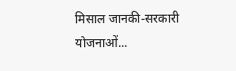मिसाल जानकी-सरकारी योजनाओं...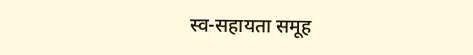स्व-सहायता समूह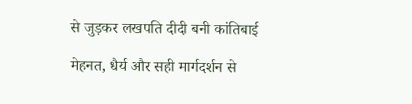से जुड़कर लखपति दीदी बनी कांतिबाई

मेहनत, धैर्य और सही मार्गदर्शन से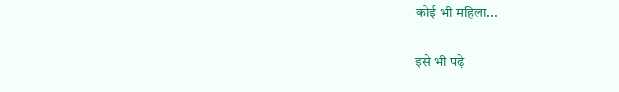कोई भी महिला...

इसे भी पढ़े